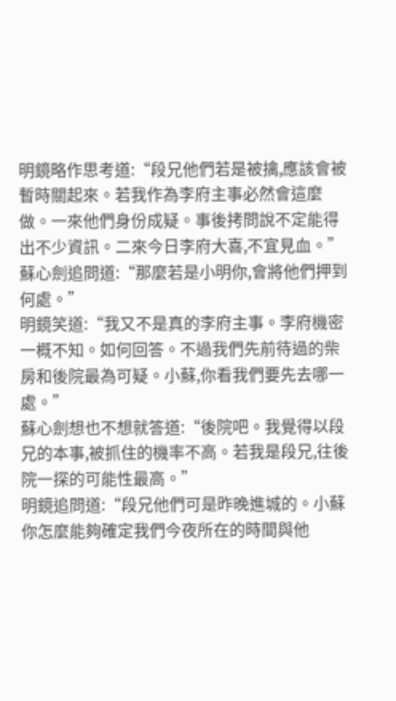明鏡略作思考道:“段兄他們若是被擒,應該會被暫時關起來。若我作為李府主事必然會這麼做。一來他們身份成疑。事後拷問說不定能得出不少資訊。二來今日李府大喜,不宜見血。”
蘇心劍追問道:“那麼若是小明你,會將他們押到何處。”
明鏡笑道:“我又不是真的李府主事。李府機密一概不知。如何回答。不過我們先前待過的柴房和後院最為可疑。小蘇,你看我們要先去哪一處。”
蘇心劍想也不想就答道:“後院吧。我覺得以段兄的本事,被抓住的機率不高。若我是段兄,往後院一探的可能性最高。”
明鏡追問道:“段兄他們可是昨晚進城的。小蘇你怎麼能夠確定我們今夜所在的時間與他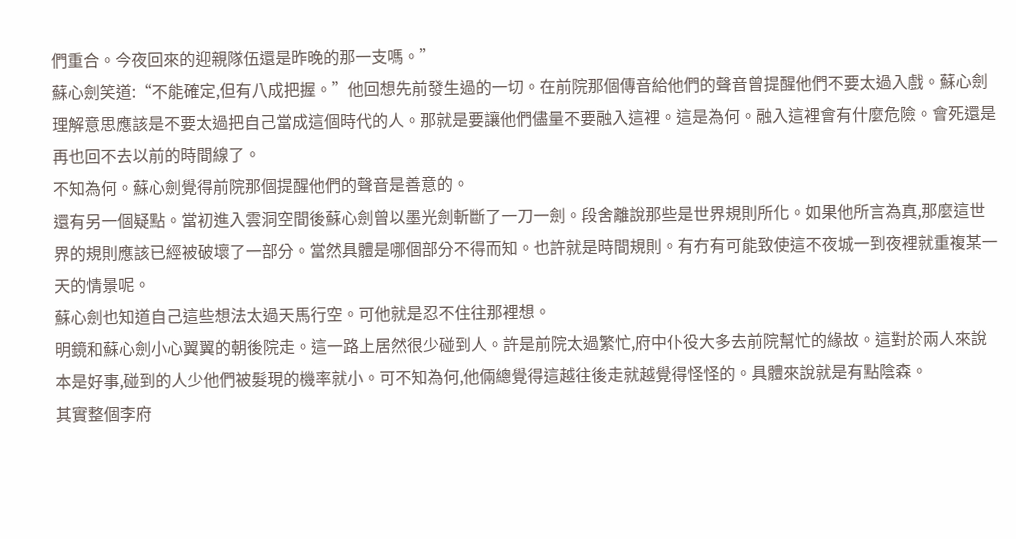們重合。今夜回來的迎親隊伍還是昨晚的那一支嗎。”
蘇心劍笑道:“不能確定,但有八成把握。”他回想先前發生過的一切。在前院那個傳音給他們的聲音曾提醒他們不要太過入戲。蘇心劍理解意思應該是不要太過把自己當成這個時代的人。那就是要讓他們儘量不要融入這裡。這是為何。融入這裡會有什麼危險。會死還是再也回不去以前的時間線了。
不知為何。蘇心劍覺得前院那個提醒他們的聲音是善意的。
還有另一個疑點。當初進入雲洞空間後蘇心劍曾以墨光劍斬斷了一刀一劍。段舍離說那些是世界規則所化。如果他所言為真,那麼這世界的規則應該已經被破壞了一部分。當然具體是哪個部分不得而知。也許就是時間規則。有冇有可能致使這不夜城一到夜裡就重複某一天的情景呢。
蘇心劍也知道自己這些想法太過天馬行空。可他就是忍不住往那裡想。
明鏡和蘇心劍小心翼翼的朝後院走。這一路上居然很少碰到人。許是前院太過繁忙,府中仆役大多去前院幫忙的緣故。這對於兩人來說本是好事,碰到的人少他們被髮現的機率就小。可不知為何,他倆總覺得這越往後走就越覺得怪怪的。具體來說就是有點陰森。
其實整個李府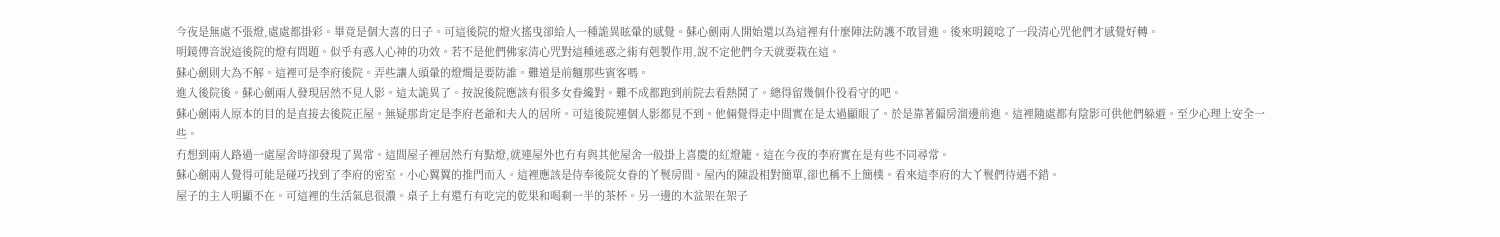今夜是無處不張燈,處處都掛彩。畢竟是個大喜的日子。可這後院的燈火搖曳卻給人一種詭異眩暈的感覺。蘇心劍兩人開始還以為這裡有什麼陣法防護不敢冒進。後來明鏡唸了一段清心咒他們才感覺好轉。
明鏡傳音說這後院的燈有問題。似乎有惑人心神的功效。若不是他們佛家清心咒對這種迷惑之術有剋製作用,說不定他們今天就要栽在這。
蘇心劍則大為不解。這裡可是李府後院。弄些讓人頭暈的燈燭是要防誰。難道是前麵那些賓客嗎。
進入後院後。蘇心劍兩人發現居然不見人影。這太詭異了。按說後院應該有很多女眷纔對。難不成都跑到前院去看熱鬨了。總得留幾個仆役看守的吧。
蘇心劍兩人原本的目的是直接去後院正屋。無疑那肯定是李府老爺和夫人的居所。可這後院連個人影都見不到。他倆覺得走中間實在是太過顯眼了。於是靠著偏房溜邊前進。這裡隨處都有陰影可供他們躲避。至少心理上安全一些。
冇想到兩人路過一處屋舍時卻發現了異常。這間屋子裡居然冇有點燈,就連屋外也冇有與其他屋舍一般掛上喜慶的紅燈籠。這在今夜的李府實在是有些不同尋常。
蘇心劍兩人覺得可能是碰巧找到了李府的密室。小心翼翼的推門而入。這裡應該是侍奉後院女眷的丫鬟房間。屋內的陳設相對簡單,卻也稱不上簡樸。看來這李府的大丫鬟們待遇不錯。
屋子的主人明顯不在。可這裡的生活氣息很濃。桌子上有還冇有吃完的乾果和喝剩一半的茶杯。另一邊的木盆架在架子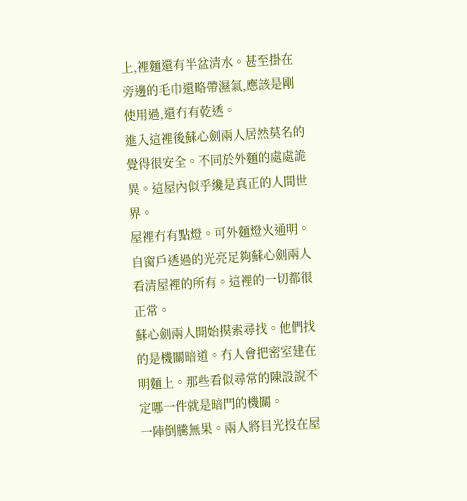上,裡麵還有半盆清水。甚至掛在旁邊的毛巾還略帶濕氣,應該是剛使用過,還冇有乾透。
進入這裡後蘇心劍兩人居然莫名的覺得很安全。不同於外麵的處處詭異。這屋內似乎纔是真正的人間世界。
屋裡冇有點燈。可外麵燈火通明。自窗戶透過的光亮足夠蘇心劍兩人看清屋裡的所有。這裡的一切都很正常。
蘇心劍兩人開始摸索尋找。他們找的是機關暗道。冇人會把密室建在明麵上。那些看似尋常的陳設說不定哪一件就是暗門的機關。
一陣倒騰無果。兩人將目光投在屋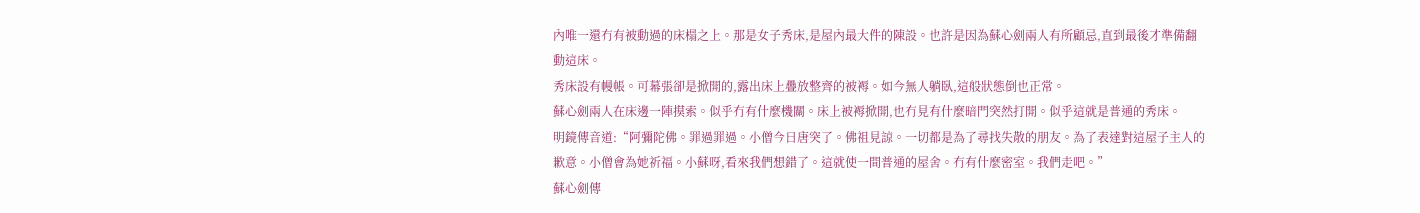內唯一還冇有被動過的床榻之上。那是女子秀床,是屋內最大件的陳設。也許是因為蘇心劍兩人有所顧忌,直到最後才準備翻動這床。
秀床設有幔帳。可幕張卻是掀開的,露出床上疊放整齊的被褥。如今無人躺臥,這般狀態倒也正常。
蘇心劍兩人在床邊一陣摸索。似乎冇有什麼機關。床上被褥掀開,也冇見有什麼暗門突然打開。似乎這就是普通的秀床。
明鏡傳音道:“阿彌陀佛。罪過罪過。小僧今日唐突了。佛祖見諒。一切都是為了尋找失散的朋友。為了表達對這屋子主人的歉意。小僧會為她祈福。小蘇呀,看來我們想錯了。這就使一間普通的屋舍。冇有什麼密室。我們走吧。”
蘇心劍傳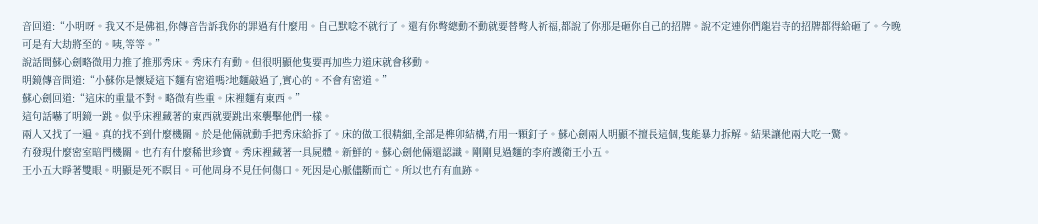音回道:“小明呀。我又不是佛祖,你傳音告訴我你的罪過有什麼用。自己默唸不就行了。還有你彆總動不動就要替彆人祈福,都說了你那是砸你自己的招牌。說不定連你們龍岩寺的招牌都得給砸了。今晚可是有大劫將至的。咦,等等。”
說話間蘇心劍略微用力推了推那秀床。秀床冇有動。但很明顯他隻要再加些力道床就會移動。
明鏡傳音問道:“小蘇你是懷疑這下麵有密道嗎?地麵敲過了,實心的。不會有密道。”
蘇心劍回道:“這床的重量不對。略微有些重。床裡麵有東西。”
這句話嚇了明鏡一跳。似乎床裡藏著的東西就要跳出來襲擊他們一樣。
兩人又找了一遍。真的找不到什麼機關。於是他倆就動手把秀床給拆了。床的做工很精細,全部是榫卯結構,冇用一顆釘子。蘇心劍兩人明顯不擅長這個,隻能暴力拆解。結果讓他兩大吃一驚。
冇發現什麼密室暗門機關。也冇有什麼稀世珍寶。秀床裡藏著一具屍體。新鮮的。蘇心劍他倆還認識。剛剛見過麵的李府護衛王小五。
王小五大睜著雙眼。明顯是死不瞑目。可他周身不見任何傷口。死因是心脈儘斷而亡。所以也冇有血跡。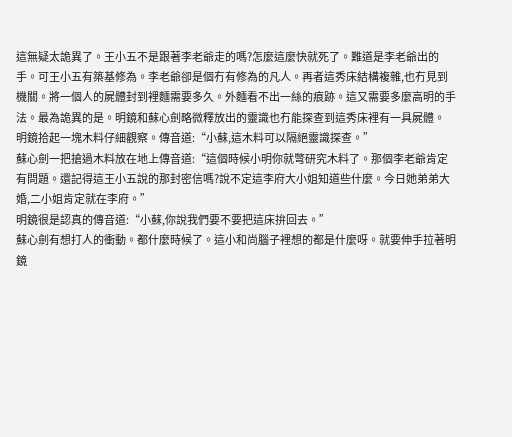這無疑太詭異了。王小五不是跟著李老爺走的嗎?怎麼這麼快就死了。難道是李老爺出的手。可王小五有築基修為。李老爺卻是個冇有修為的凡人。再者這秀床結構複雜,也冇見到機關。將一個人的屍體封到裡麵需要多久。外麵看不出一絲的痕跡。這又需要多麼高明的手法。最為詭異的是。明鏡和蘇心劍略微釋放出的靈識也冇能探查到這秀床裡有一具屍體。
明鏡拾起一塊木料仔細觀察。傳音道:“小蘇,這木料可以隔絕靈識探查。”
蘇心劍一把搶過木料放在地上傳音道:“這個時候小明你就彆研究木料了。那個李老爺肯定有問題。還記得這王小五說的那封密信嗎?說不定這李府大小姐知道些什麼。今日她弟弟大婚,二小姐肯定就在李府。”
明鏡很是認真的傳音道:“小蘇,你說我們要不要把這床拚回去。”
蘇心劍有想打人的衝動。都什麼時候了。這小和尚腦子裡想的都是什麼呀。就要伸手拉著明鏡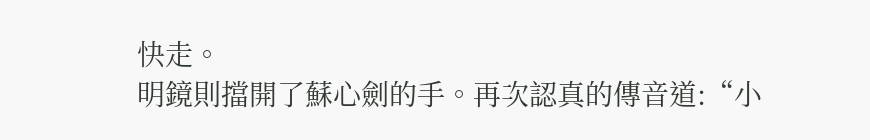快走。
明鏡則擋開了蘇心劍的手。再次認真的傳音道:“小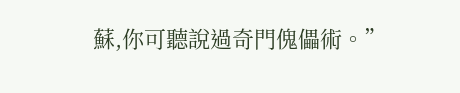蘇,你可聽說過奇門傀儡術。”